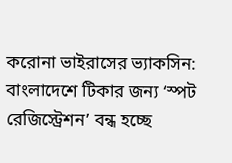করোনা ভাইরাসের ভ্যাকসিন: বাংলাদেশে টিকার জন্য ‘স্পট রেজিস্ট্রেশন’ বন্ধ হচ্ছে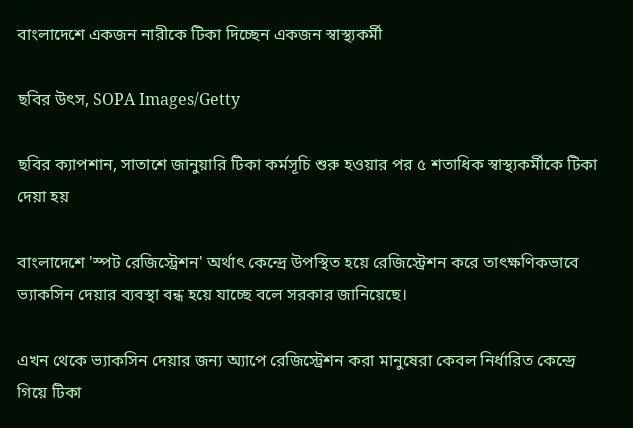বাংলাদেশে একজন নারীকে টিকা দিচ্ছেন একজন স্বাস্থ্যকর্মী

ছবির উৎস, SOPA Images/Getty

ছবির ক্যাপশান, সাতাশে জানুয়ারি টিকা কর্মসূচি শুরু হওয়ার পর ৫ শতাধিক স্বাস্থ্যকর্মীকে টিকা দেয়া হয়

বাংলাদেশে 'স্পট রেজিস্ট্রেশন' অর্থাৎ কেন্দ্রে উপস্থিত হয়ে রেজিস্ট্রেশন করে তাৎক্ষণিকভাবে ভ্যাকসিন দেয়ার ব্যবস্থা বন্ধ হয়ে যাচ্ছে বলে সরকার জানিয়েছে।

এখন থেকে ভ্যাকসিন দেয়ার জন্য অ্যাপে রেজিস্ট্রেশন করা মানুষেরা কেবল নির্ধারিত কেন্দ্রে গিয়ে টিকা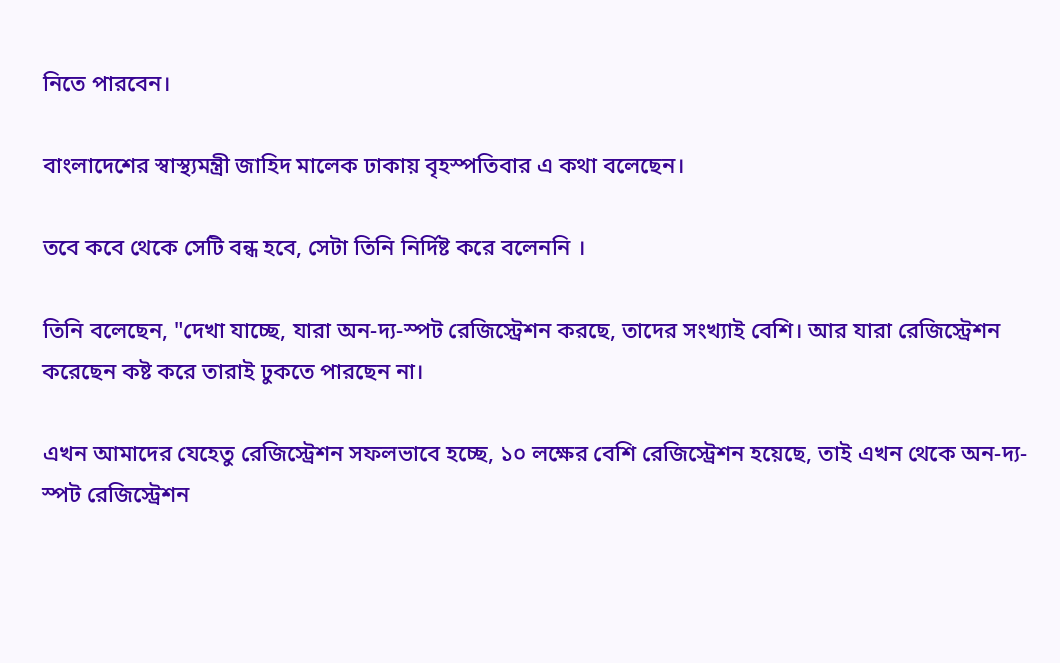নিতে পারবেন।

বাংলাদেশের স্বাস্থ্যমন্ত্রী জাহিদ মালেক ঢাকায় বৃহস্পতিবার এ কথা বলেছেন।

তবে কবে থেকে সেটি বন্ধ হবে, সেটা তিনি নির্দিষ্ট করে বলেননি ।

তিনি বলেছেন, "দেখা যাচ্ছে, যারা অন-দ্য-স্পট রেজিস্ট্রেশন করছে, তাদের সংখ্যাই বেশি। আর যারা রেজিস্ট্রেশন করেছেন কষ্ট করে তারাই ঢুকতে পারছেন না।

এখন আমাদের যেহেতু রেজিস্ট্রেশন সফলভাবে হচ্ছে, ১০ লক্ষের বেশি রেজিস্ট্রেশন হয়েছে, তাই এখন থেকে অন-দ্য-স্পট রেজিস্ট্রেশন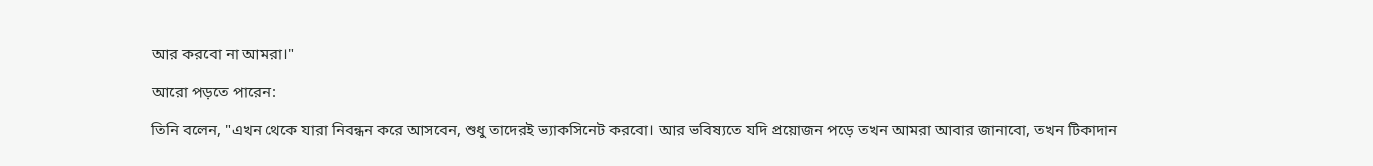আর করবো না আমরা।"

আরো পড়তে পারেন:

তিনি বলেন, "এখন থেকে যারা নিবন্ধন করে আসবেন, শুধু তাদেরই ভ্যাকসিনেট করবো। আর ভবিষ্যতে যদি প্রয়োজন পড়ে তখন আমরা আবার জানাবো, তখন টিকাদান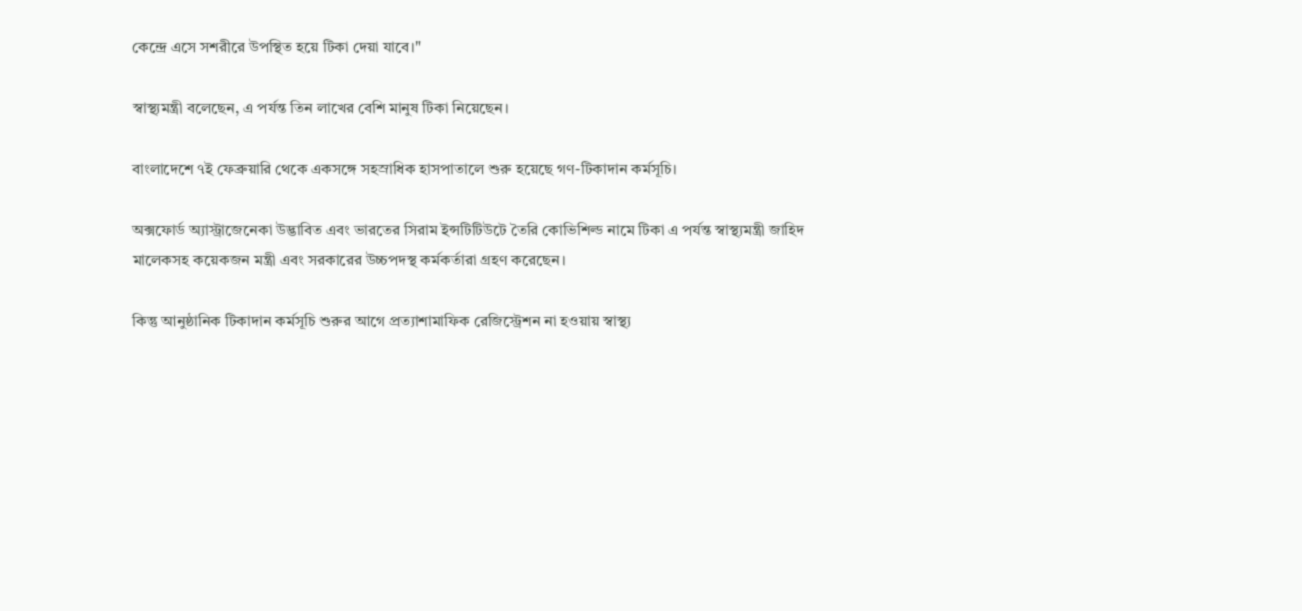কেন্দ্রে এসে সশরীরে উপস্থিত হয়ে টিকা দেয়া যাবে।"

স্বাস্থ্যমন্ত্রী বলেছেন, এ পর্যন্ত তিন লাখের বেশি মানুষ টিকা নিয়েছেন।

বাংলাদেশে ৭ই ফেব্রুয়ারি থেকে একসঙ্গে সহস্রাধিক হাসপাতালে শুরু হয়েছে গণ-টিকাদান কর্মসূচি।

অক্সফোর্ড অ্যাস্ট্রাজেনেকা উদ্ভাবিত এবং ভারতের সিরাম ইন্সটিটিউটে তৈরি কোভিশিল্ড নামে টিকা এ পর্যন্ত স্বাস্থ্যমন্ত্রী জাহিদ মালেকসহ কয়েকজন মন্ত্রী এবং সরকারের উচ্চপদস্থ কর্মকর্তারা গ্রহণ করেছেন।

কিন্তু আনুষ্ঠানিক টিকাদান কর্মসূচি শুরুর আগে প্রত্যাশামাফিক রেজিস্ট্রেশন না হওয়ায় স্বাস্থ্য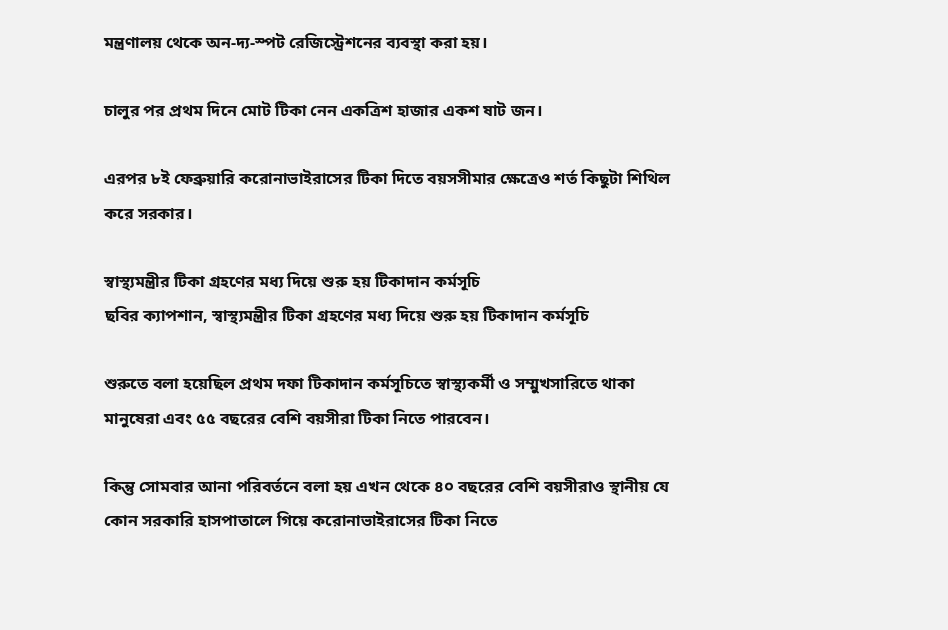মন্ত্রণালয় থেকে অন-দ্য-স্পট রেজিস্ট্রেশনের ব্যবস্থা করা হয়।

চালুর পর প্রথম দিনে মোট টিকা নেন একত্রিশ হাজার একশ ষাট জন।

এরপর ৮ই ফেব্রুয়ারি করোনাভাইরাসের টিকা দিতে বয়সসীমার ক্ষেত্রেও শর্ত কিছুটা শিথিল করে সরকার।

স্বাস্থ্যমন্ত্রীর টিকা গ্রহণের মধ্য দিয়ে শুরু হয় টিকাদান কর্মসূচি
ছবির ক্যাপশান, স্বাস্থ্যমন্ত্রীর টিকা গ্রহণের মধ্য দিয়ে শুরু হয় টিকাদান কর্মসূচি

শুরুতে বলা হয়েছিল প্রথম দফা টিকাদান কর্মসূচিতে স্বাস্থ্যকর্মী ও সম্মুখসারিতে থাকা মানুষেরা এবং ৫৫ বছরের বেশি বয়সীরা টিকা নিতে পারবেন।

কিন্তু সোমবার আনা পরিবর্তনে বলা হয় এখন থেকে ৪০ বছরের বেশি বয়সীরাও স্থানীয় যে কোন সরকারি হাসপাতালে গিয়ে করোনাভাইরাসের টিকা নিতে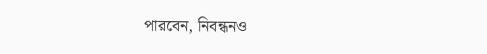পারবেন, নিবন্ধনও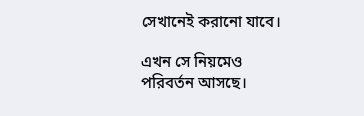সেখানেই করানো যাবে।

এখন সে নিয়মেও পরিবর্তন আসছে।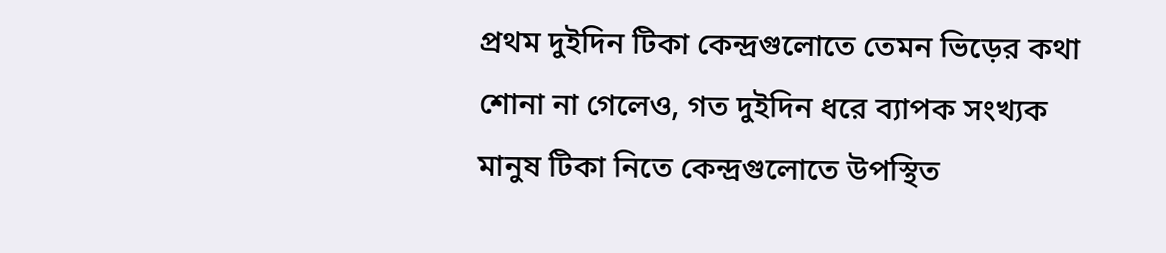প্রথম দুইদিন টিকা কেন্দ্রগুলোতে তেমন ভিড়ের কথা শোনা না গেলেও, গত দুইদিন ধরে ব্যাপক সংখ্যক মানুষ টিকা নিতে কেন্দ্রগুলোতে উপস্থিত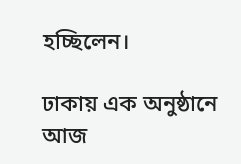হচ্ছিলেন।

ঢাকায় এক অনুষ্ঠানে আজ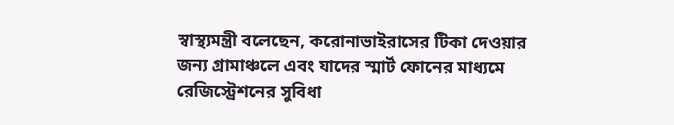স্বাস্থ্যমন্ত্রী বলেছেন, করোনাভাইরাসের টিকা দেওয়ার জন্য গ্রামাঞ্চলে এবং যাদের স্মার্ট ফোনের মাধ্যমে রেজিস্ট্রেশনের সুবিধা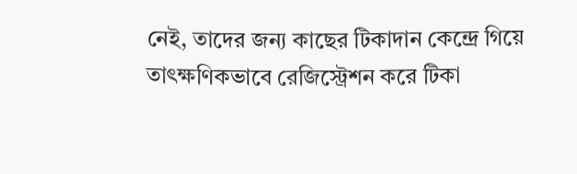নেই, তাদের জন্য কাছের টিকাদান কেন্দ্রে গিয়ে তাৎক্ষণিকভাবে রেজিস্ট্রেশন করে টিকা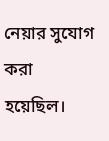নেয়ার সুযোগ করা হয়েছিল।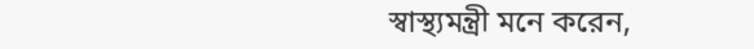স্বাস্থ্যমন্ত্রী মনে করেন,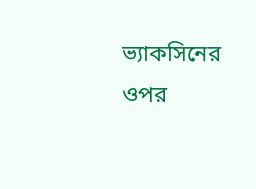ভ্যাকসিনের ওপর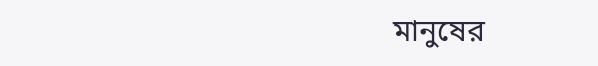মানুষের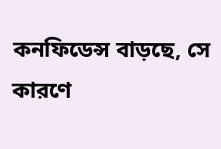কনফিডেন্স বাড়ছে, সে কারণে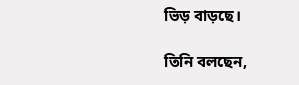ভিড় বাড়ছে।

তিনি বলছেন,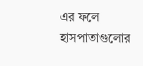এর ফলে হাসপাতাগুলোর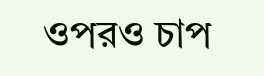ওপরও চাপ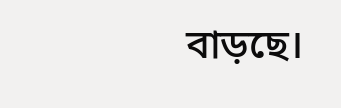বাড়ছে।